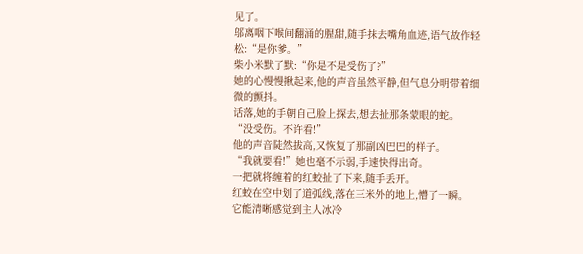见了。
邬离咽下喉间翻涌的腥甜,随手抹去嘴角血迹,语气故作轻松:“是你爹。”
柴小米默了默:“你是不是受伤了?”
她的心慢慢揪起来,他的声音虽然平静,但气息分明带着细微的颤抖。
话落,她的手朝自己脸上探去,想去扯那条蒙眼的蛇。
“没受伤。不许看!”
他的声音陡然拔高,又恢复了那副凶巴巴的样子。
“我就要看!”她也毫不示弱,手速快得出奇。
一把就将缠着的红蛟扯了下来,随手丢开。
红蛟在空中划了道弧线,落在三米外的地上,懵了一瞬。
它能清晰感觉到主人冰冷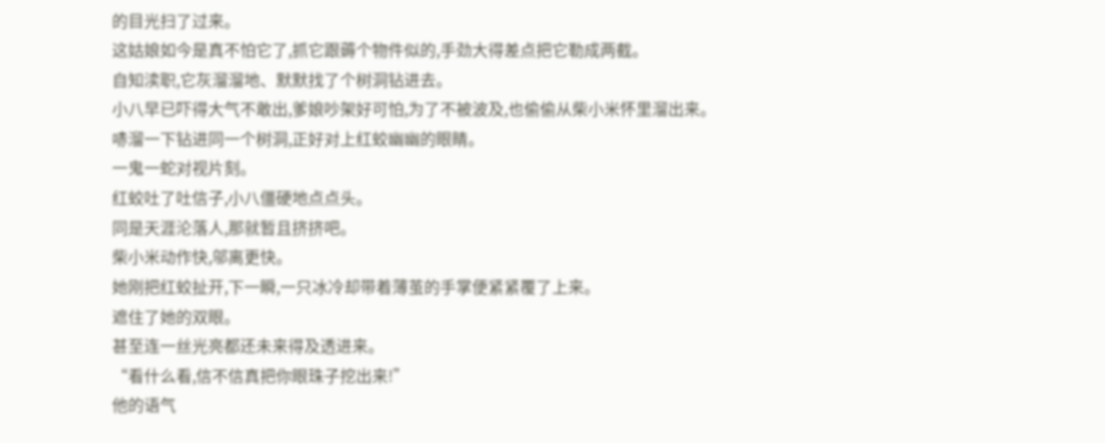的目光扫了过来。
这姑娘如今是真不怕它了,抓它跟薅个物件似的,手劲大得差点把它勒成两截。
自知渎职,它灰溜溜地、默默找了个树洞钻进去。
小八早已吓得大气不敢出,爹娘吵架好可怕,为了不被波及,也偷偷从柴小米怀里溜出来。
哧溜一下钻进同一个树洞,正好对上红蛟幽幽的眼睛。
一鬼一蛇对视片刻。
红蛟吐了吐信子,小八僵硬地点点头。
同是天涯沦落人,那就暂且挤挤吧。
柴小米动作快,邬离更快。
她刚把红蛟扯开,下一瞬,一只冰冷却带着薄茧的手掌便紧紧覆了上来。
遮住了她的双眼。
甚至连一丝光亮都还未来得及透进来。
“看什么看,信不信真把你眼珠子挖出来!”
他的语气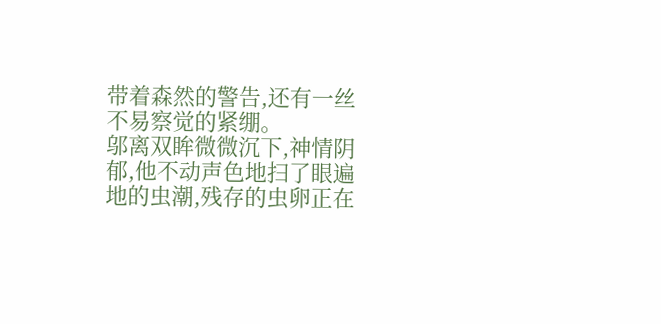带着森然的警告,还有一丝不易察觉的紧绷。
邬离双眸微微沉下,神情阴郁,他不动声色地扫了眼遍地的虫潮,残存的虫卵正在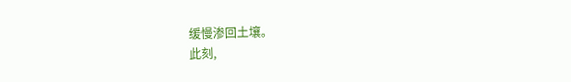缓慢渗回土壤。
此刻,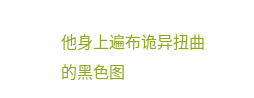他身上遍布诡异扭曲的黑色图